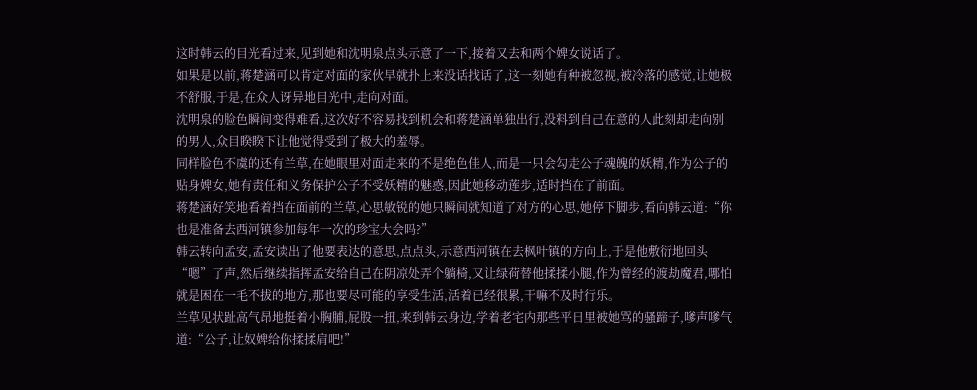这时韩云的目光看过来,见到她和沈明泉点头示意了一下,接着又去和两个婢女说话了。
如果是以前,蒋楚涵可以肯定对面的家伙早就扑上来没话找话了,这一刻她有种被忽视,被冷落的感觉,让她极不舒服,于是,在众人讶异地目光中,走向对面。
沈明泉的脸色瞬间变得难看,这次好不容易找到机会和蒋楚涵单独出行,没料到自己在意的人此刻却走向别的男人,众目睽睽下让他觉得受到了极大的羞辱。
同样脸色不虞的还有兰草,在她眼里对面走来的不是绝色佳人,而是一只会勾走公子魂魄的妖精,作为公子的贴身婢女,她有责任和义务保护公子不受妖精的魅惑,因此她移动莲步,适时挡在了前面。
蒋楚涵好笑地看着挡在面前的兰草,心思敏锐的她只瞬间就知道了对方的心思,她停下脚步,看向韩云道:“你也是准备去西河镇参加每年一次的珍宝大会吗?”
韩云转向孟安,孟安读出了他要表达的意思,点点头,示意西河镇在去枫叶镇的方向上,于是他敷衍地回头“嗯”了声,然后继续指挥孟安给自己在阴凉处弄个躺椅,又让绿荷替他揉揉小腿,作为曾经的渡劫魔君,哪怕就是困在一毛不拔的地方,那也要尽可能的享受生活,活着已经很累,干嘛不及时行乐。
兰草见状趾高气昂地挺着小胸脯,屁股一扭,来到韩云身边,学着老宅内那些平日里被她骂的骚蹄子,嗲声嗲气道:“公子,让奴婢给你揉揉肩吧!”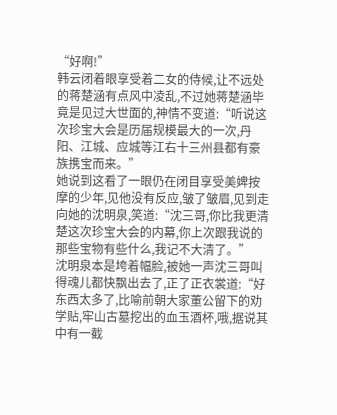“好啊!”
韩云闭着眼享受着二女的侍候,让不远处的蒋楚涵有点风中凌乱,不过她蒋楚涵毕竟是见过大世面的,神情不变道:“听说这次珍宝大会是历届规模最大的一次,丹阳、江城、应城等江右十三州县都有豪族携宝而来。”
她说到这看了一眼仍在闭目享受美婢按摩的少年,见他没有反应,皱了皱眉,见到走向她的沈明泉,笑道:“沈三哥,你比我更清楚这次珍宝大会的内幕,你上次跟我说的那些宝物有些什么,我记不大清了。”
沈明泉本是垮着幅脸,被她一声沈三哥叫得魂儿都快飘出去了,正了正衣裳道:“好东西太多了,比喻前朝大家董公留下的劝学贴,牢山古墓挖出的血玉酒杯,哦,据说其中有一截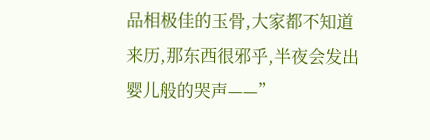品相极佳的玉骨,大家都不知道来历,那东西很邪乎,半夜会发出婴儿般的哭声——”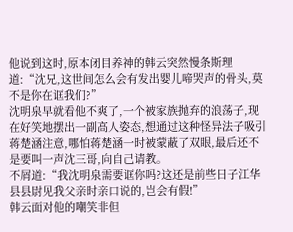他说到这时,原本闭目养神的韩云突然慢条斯理道:“沈兄,这世间怎么会有发出婴儿啼哭声的骨头,莫不是你在诓我们?”
沈明泉早就看他不爽了,一个被家族抛弃的浪荡子,现在好笑地摆出一副高人姿态,想通过这种怪异法子吸引蒋楚涵注意,哪怕蒋楚涵一时被蒙蔽了双眼,最后还不是要叫一声沈三哥,向自己请教。
不屑道:“我沈明泉需要诓你吗?这还是前些日子江华县县尉见我父亲时亲口说的,岂会有假!”
韩云面对他的嘲笑非但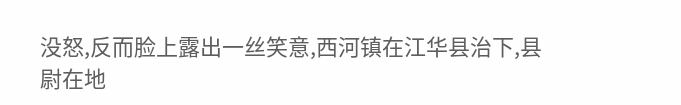没怒,反而脸上露出一丝笑意,西河镇在江华县治下,县尉在地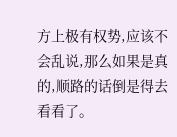方上极有权势,应该不会乱说,那么如果是真的,顺路的话倒是得去看看了。